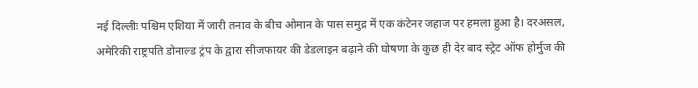नई दिल्लीः पश्चिम एशिया में जारी तनाव के बीच ओमान के पास समुद्र में एक कंटेनर जहाज पर हमला हुआ है। दरअसल, अमेरिकी राष्ट्रपति डोनाल्ड ट्रंप के द्वारा सीजफायर की डेडलाइन बढ़ाने की घोषणा के कुछ ही देर बाद स्ट्रेट ऑफ होर्मुज की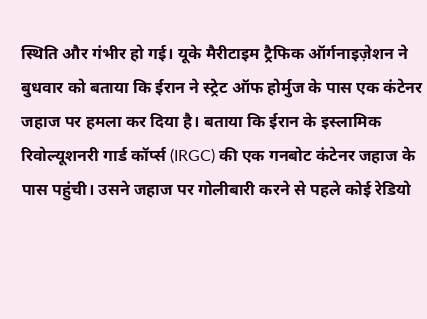स्थिति और गंभीर हो गई। यूके मैरीटाइम ट्रैफिक ऑर्गनाइज़ेशन ने बुधवार को बताया कि ईरान ने स्ट्रेट ऑफ होर्मुज के पास एक कंटेनर जहाज पर हमला कर दिया है। बताया कि ईरान के इस्लामिक रिवोल्यूशनरी गार्ड कॉर्प्स (IRGC) की एक गनबोट कंटेनर जहाज के पास पहुंची। उसने जहाज पर गोलीबारी करने से पहले कोई रेडियो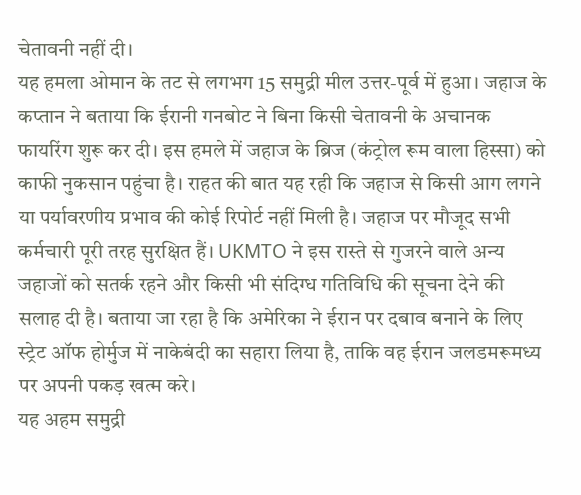चेतावनी नहीं दी।
यह हमला ओमान के तट से लगभग 15 समुद्री मील उत्तर-पूर्व में हुआ। जहाज के कप्तान ने बताया कि ईरानी गनबोट ने बिना किसी चेतावनी के अचानक फायरिंग शुरू कर दी। इस हमले में जहाज के ब्रिज (कंट्रोल रूम वाला हिस्सा) को काफी नुकसान पहुंचा है। राहत की बात यह रही कि जहाज से किसी आग लगने या पर्यावरणीय प्रभाव की कोई रिपोर्ट नहीं मिली है। जहाज पर मौजूद सभी कर्मचारी पूरी तरह सुरक्षित हैं। UKMTO ने इस रास्ते से गुजरने वाले अन्य जहाजों को सतर्क रहने और किसी भी संदिग्ध गतिविधि की सूचना देने की सलाह दी है। बताया जा रहा है कि अमेरिका ने ईरान पर दबाव बनाने के लिए स्ट्रेट ऑफ होर्मुज में नाकेबंदी का सहारा लिया है, ताकि वह ईरान जलडमरूमध्य पर अपनी पकड़ खत्म करे।
यह अहम समुद्री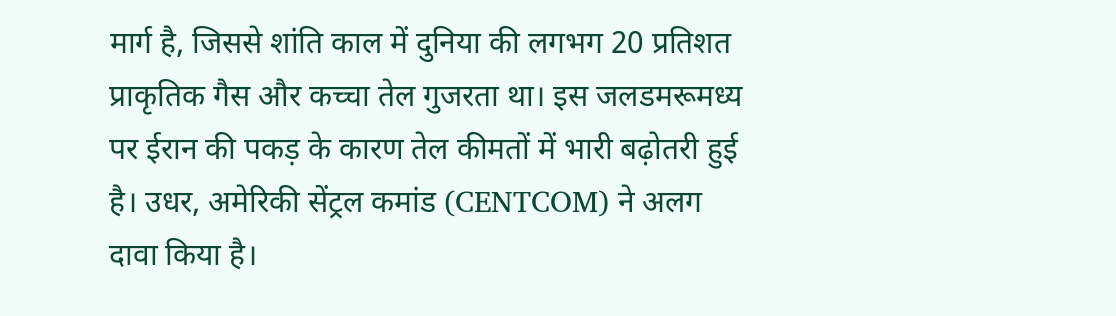मार्ग है, जिससे शांति काल में दुनिया की लगभग 20 प्रतिशत प्राकृतिक गैस और कच्चा तेल गुजरता था। इस जलडमरूमध्य पर ईरान की पकड़ के कारण तेल कीमतों में भारी बढ़ोतरी हुई है। उधर, अमेरिकी सेंट्रल कमांड (CENTCOM) ने अलग दावा किया है।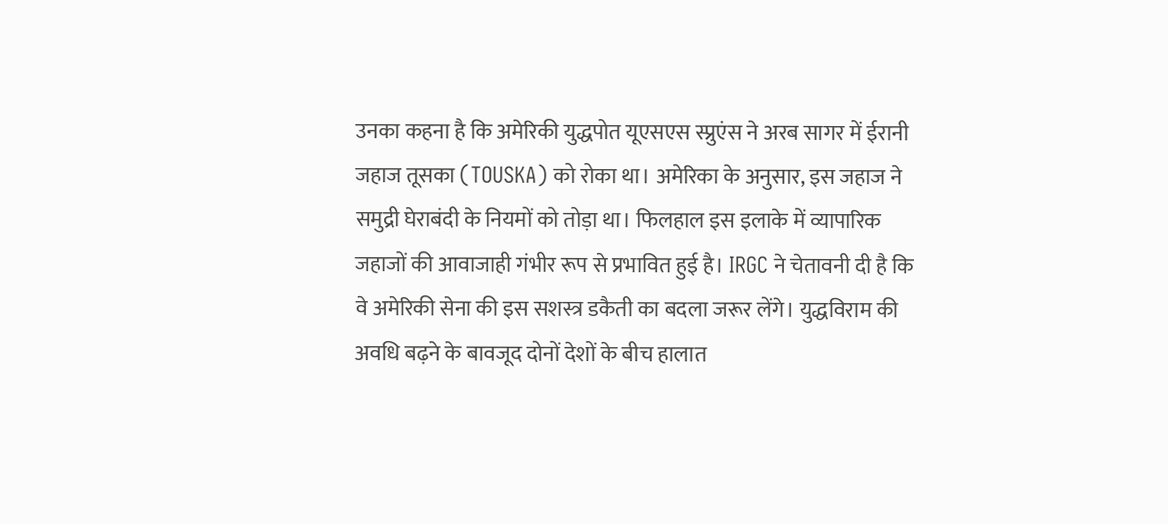उनका कहना है कि अमेरिकी युद्धपोत यूएसएस स्प्रुएंस ने अरब सागर में ईरानी जहाज तूसका (TOUSKA) को रोका था। अमेरिका के अनुसार, इस जहाज ने समुद्री घेराबंदी के नियमों को तोड़ा था। फिलहाल इस इलाके में व्यापारिक जहाजों की आवाजाही गंभीर रूप से प्रभावित हुई है। IRGC ने चेतावनी दी है कि वे अमेरिकी सेना की इस सशस्त्र डकैती का बदला जरूर लेंगे। युद्धविराम की अवधि बढ़ने के बावजूद दोनों देशों के बीच हालात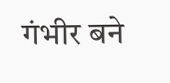गंभीर बने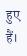हुए हैं।